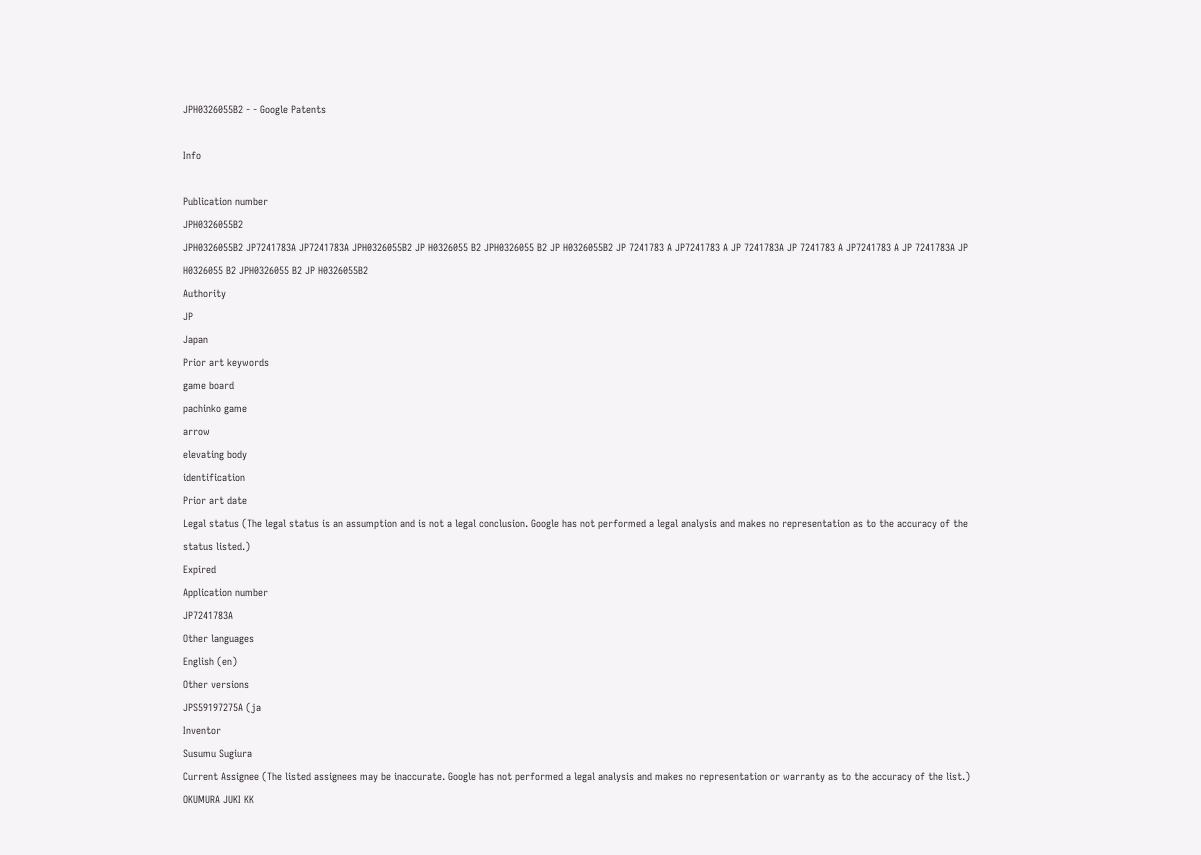JPH0326055B2 - - Google Patents

Info

Publication number
JPH0326055B2
JPH0326055B2 JP7241783A JP7241783A JPH0326055B2 JP H0326055 B2 JPH0326055 B2 JP H0326055B2 JP 7241783 A JP7241783 A JP 7241783A JP 7241783 A JP7241783 A JP 7241783A JP H0326055 B2 JPH0326055 B2 JP H0326055B2
Authority
JP
Japan
Prior art keywords
game board
pachinko game
arrow
elevating body
identification
Prior art date
Legal status (The legal status is an assumption and is not a legal conclusion. Google has not performed a legal analysis and makes no representation as to the accuracy of the status listed.)
Expired
Application number
JP7241783A
Other languages
English (en)
Other versions
JPS59197275A (ja
Inventor
Susumu Sugiura
Current Assignee (The listed assignees may be inaccurate. Google has not performed a legal analysis and makes no representation or warranty as to the accuracy of the list.)
OKUMURA JUKI KK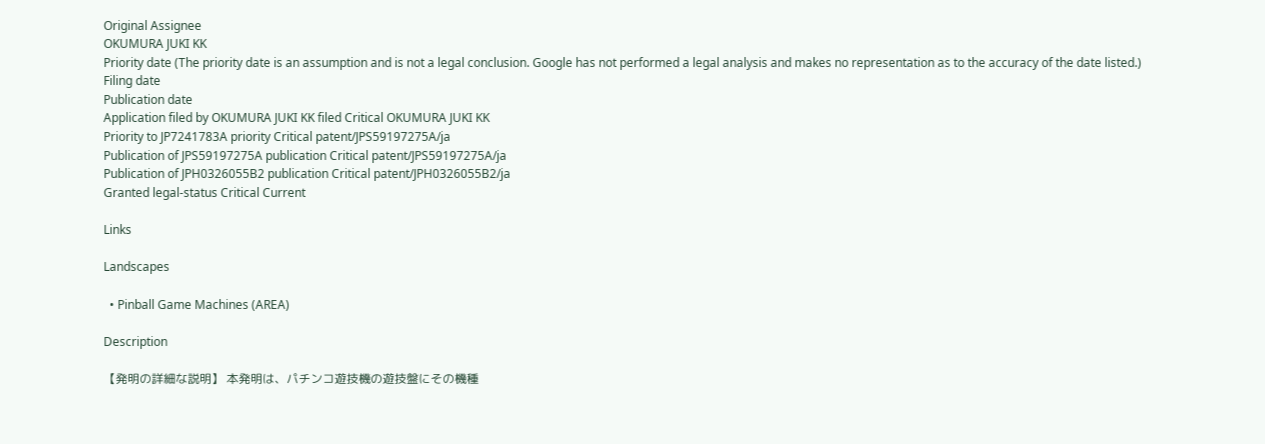Original Assignee
OKUMURA JUKI KK
Priority date (The priority date is an assumption and is not a legal conclusion. Google has not performed a legal analysis and makes no representation as to the accuracy of the date listed.)
Filing date
Publication date
Application filed by OKUMURA JUKI KK filed Critical OKUMURA JUKI KK
Priority to JP7241783A priority Critical patent/JPS59197275A/ja
Publication of JPS59197275A publication Critical patent/JPS59197275A/ja
Publication of JPH0326055B2 publication Critical patent/JPH0326055B2/ja
Granted legal-status Critical Current

Links

Landscapes

  • Pinball Game Machines (AREA)

Description

【発明の詳細な説明】 本発明は、パチンコ遊技機の遊技盤にその機種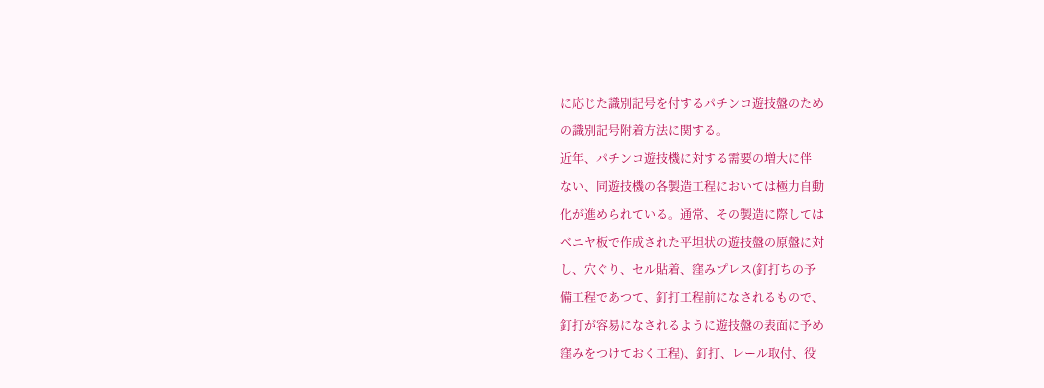に応じた識別記号を付するパチンコ遊技盤のため
の識別記号附着方法に関する。
近年、パチンコ遊技機に対する需要の増大に伴
ない、同遊技機の各製造工程においては極力自動
化が進められている。通常、その製造に際しては
ベニヤ板で作成された平坦状の遊技盤の原盤に対
し、穴ぐり、セル貼着、窪みプレス(釘打ちの予
備工程であつて、釘打工程前になされるもので、
釘打が容易になされるように遊技盤の表面に予め
窪みをつけておく工程)、釘打、レール取付、役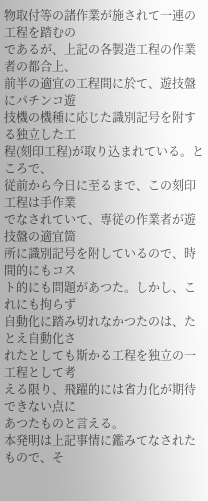物取付等の諸作業が施されて一連の工程を踏むの
であるが、上記の各製造工程の作業者の都合上、
前半の適宜の工程間に於て、遊技盤にパチンコ遊
技機の機種に応じた識別記号を附する独立した工
程(刻印工程)が取り込まれている。ところで、
従前から今日に至るまで、この刻印工程は手作業
でなされていて、専従の作業者が遊技盤の適宜箇
所に識別記号を附しているので、時間的にもコス
ト的にも問題があつた。しかし、これにも拘らず
自動化に踏み切れなかつたのは、たとえ自動化さ
れたとしても斯かる工程を独立の一工程として考
える限り、飛躍的には省力化が期待できない点に
あつたものと言える。
本発明は上記事情に鑑みてなされたもので、そ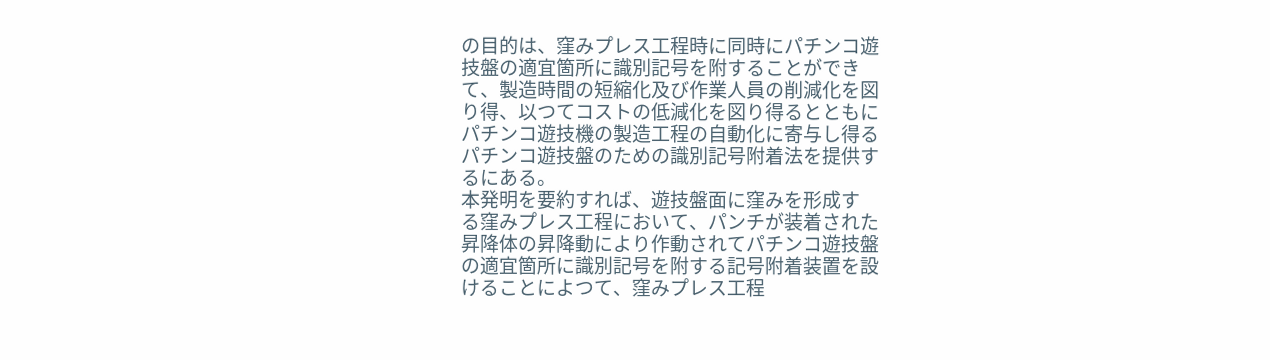の目的は、窪みプレス工程時に同時にパチンコ遊
技盤の適宜箇所に識別記号を附することができ
て、製造時間の短縮化及び作業人員の削減化を図
り得、以つてコストの低減化を図り得るとともに
パチンコ遊技機の製造工程の自動化に寄与し得る
パチンコ遊技盤のための識別記号附着法を提供す
るにある。
本発明を要約すれば、遊技盤面に窪みを形成す
る窪みプレス工程において、パンチが装着された
昇降体の昇降動により作動されてパチンコ遊技盤
の適宜箇所に識別記号を附する記号附着装置を設
けることによつて、窪みプレス工程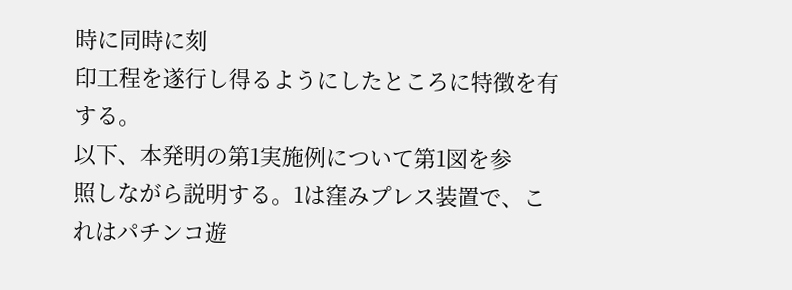時に同時に刻
印工程を遂行し得るようにしたところに特徴を有
する。
以下、本発明の第1実施例について第1図を参
照しながら説明する。1は窪みプレス装置で、こ
れはパチンコ遊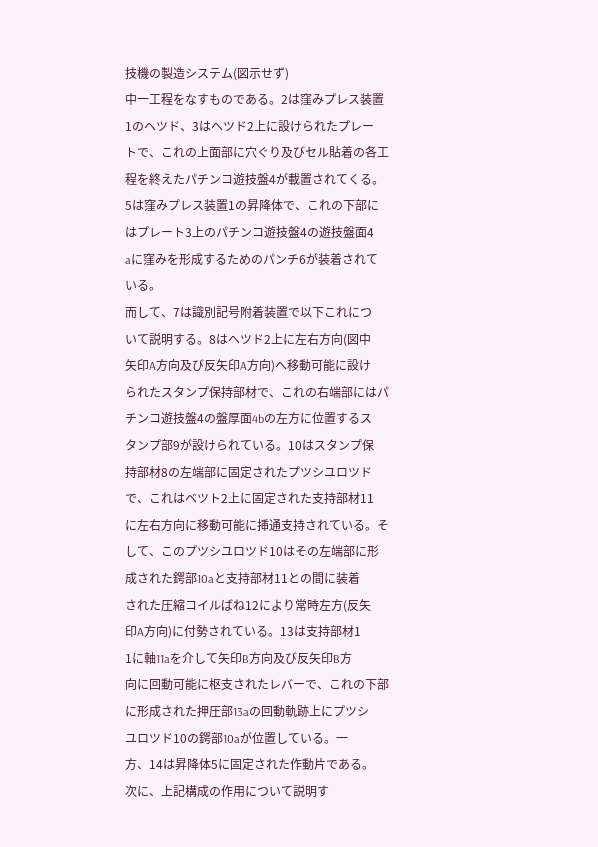技機の製造システム(図示せず)
中一工程をなすものである。2は窪みプレス装置
1のヘツド、3はヘツド2上に設けられたプレー
トで、これの上面部に穴ぐり及びセル貼着の各工
程を終えたパチンコ遊技盤4が載置されてくる。
5は窪みプレス装置1の昇降体で、これの下部に
はプレート3上のパチンコ遊技盤4の遊技盤面4
aに窪みを形成するためのパンチ6が装着されて
いる。
而して、7は識別記号附着装置で以下これにつ
いて説明する。8はヘツド2上に左右方向(図中
矢印A方向及び反矢印A方向)へ移動可能に設け
られたスタンプ保持部材で、これの右端部にはパ
チンコ遊技盤4の盤厚面4bの左方に位置するス
タンプ部9が設けられている。10はスタンプ保
持部材8の左端部に固定されたプツシユロツド
で、これはベツト2上に固定された支持部材11
に左右方向に移動可能に挿通支持されている。そ
して、このプツシユロツド10はその左端部に形
成された鍔部10aと支持部材11との間に装着
された圧縮コイルばね12により常時左方(反矢
印A方向)に付勢されている。13は支持部材1
1に軸11aを介して矢印B方向及び反矢印B方
向に回動可能に枢支されたレバーで、これの下部
に形成された押圧部13aの回動軌跡上にプツシ
ユロツド10の鍔部10aが位置している。一
方、14は昇降体5に固定された作動片である。
次に、上記構成の作用について説明す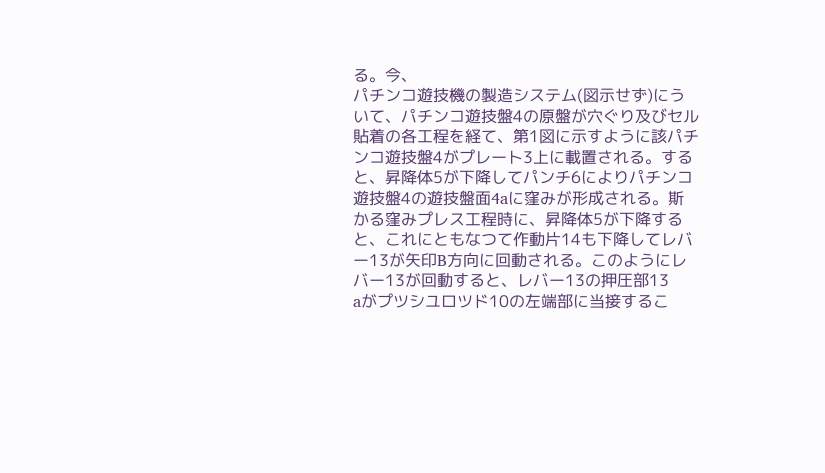る。今、
パチンコ遊技機の製造システム(図示せず)にう
いて、パチンコ遊技盤4の原盤が穴ぐり及びセル
貼着の各工程を経て、第1図に示すように該パチ
ンコ遊技盤4がプレート3上に載置される。する
と、昇降体5が下降してパンチ6によりパチンコ
遊技盤4の遊技盤面4aに窪みが形成される。斯
かる窪みプレス工程時に、昇降体5が下降する
と、これにともなつて作動片14も下降してレバ
ー13が矢印B方向に回動される。このようにレ
バー13が回動すると、レバー13の押圧部13
aがプツシユロツド10の左端部に当接するこ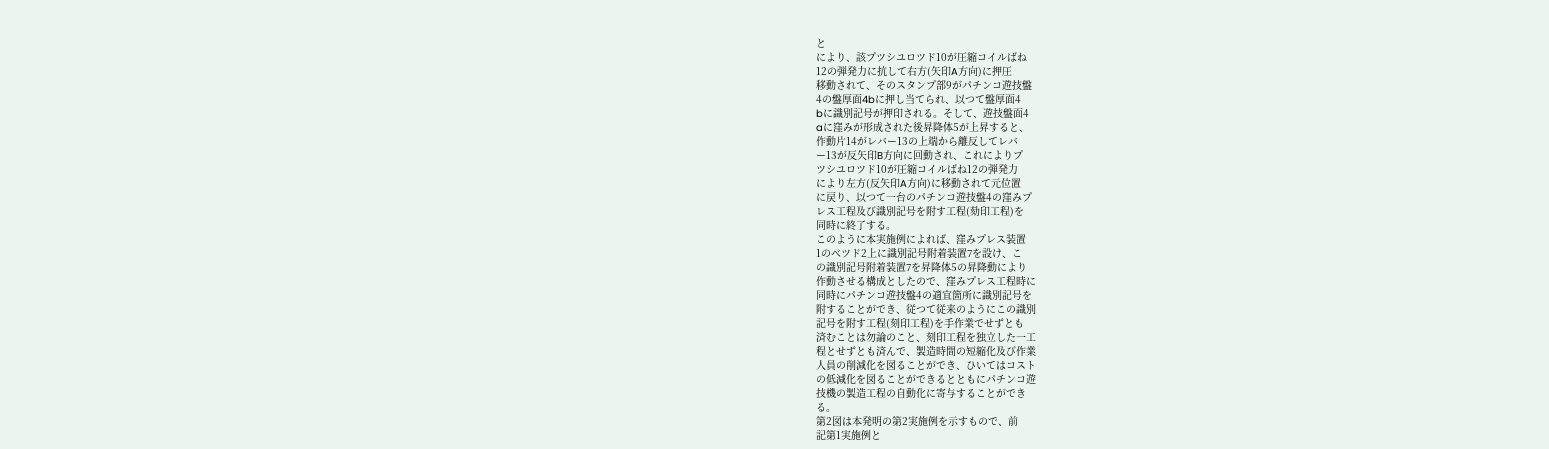と
により、該プツシユロツド10が圧縮コイルばね
12の弾発力に抗して右方(矢印A方向)に押圧
移動されて、そのスタンプ部9がパチンコ遊技盤
4の盤厚面4bに押し当てられ、以つて盤厚面4
bに識別記号が押印される。そして、遊技盤面4
aに窪みが形成された後昇降体5が上昇すると、
作動片14がレバー13の上端から離反してレバ
ー13が反矢印B方向に回動され、これによりプ
ツシユロツド10が圧縮コイルばね12の弾発力
により左方(反矢印A方向)に移動されて元位置
に戻り、以つて一台のパチンコ遊技盤4の窪みプ
レス工程及び識別記号を附す工程(劾印工程)を
同時に終了する。
このように本実施例によれば、窪みプレス装置
1のベツド2上に識別記号附着装置7を設け、こ
の識別記号附着装置7を昇降体5の昇降動により
作動させる構成としたので、窪みプレス工程時に
同時にパチンコ遊技盤4の適宜箇所に識別記号を
附することができ、従つて従来のようにこの識別
記号を附す工程(刻印工程)を手作業でせずとも
済むことは勿論のこと、刻印工程を独立した一工
程とせずとも済んで、製造時間の短縮化及び作業
人員の削減化を図ることができ、ひいてはコスト
の低減化を図ることができるとともにパチンコ遊
技機の製造工程の自動化に寄与することができ
る。
第2図は本発明の第2実施例を示すもので、前
記第1実施例と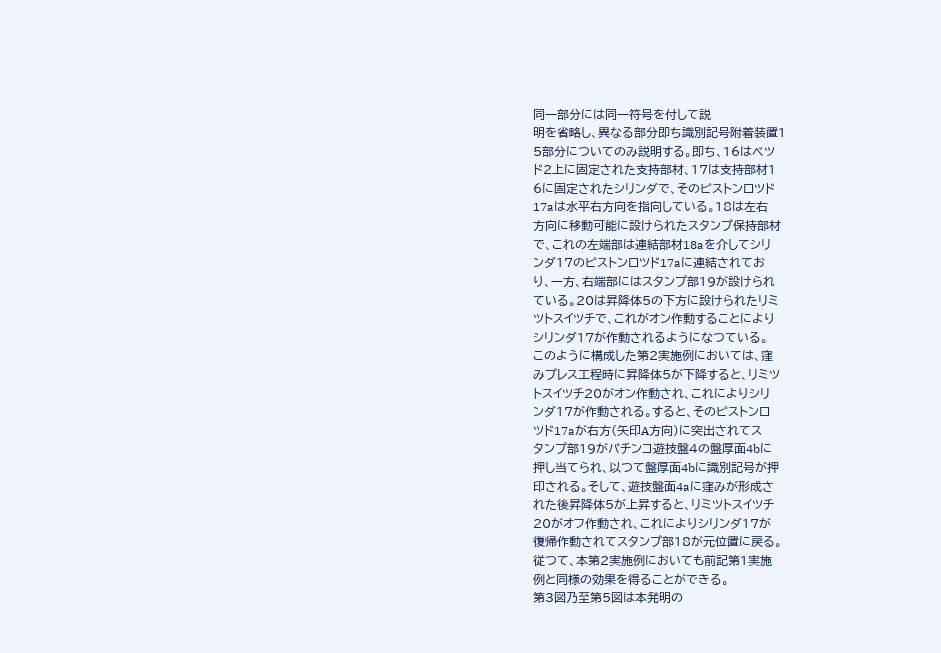同一部分には同一符号を付して説
明を省略し、異なる部分即ち識別記号附着装置1
5部分についてのみ説明する。即ち、16はベツ
ド2上に固定された支持部材、17は支持部材1
6に固定されたシリンダで、そのピストンロツド
17aは水平右方向を指向している。18は左右
方向に移動可能に設けられたスタンプ保持部材
で、これの左端部は連結部材18aを介してシリ
ンダ17のピストンロツド17aに連結されてお
り、一方、右端部にはスタンプ部19が設けられ
ている。20は昇降体5の下方に設けられたリミ
ツトスイツチで、これがオン作動することにより
シリンダ17が作動されるようになつている。
このように構成した第2実施例においては、窪
みプレス工程時に昇降体5が下降すると、リミツ
トスイツチ20がオン作動され、これによりシリ
ンダ17が作動される。すると、そのピストンロ
ツド17aが右方(矢印A方向)に突出されてス
タンプ部19がパチンコ遊技盤4の盤厚面4bに
押し当てられ、以つて盤厚面4bに識別記号が押
印される。そして、遊技盤面4aに窪みが形成さ
れた後昇降体5が上昇すると、リミツトスイツチ
20がオフ作動され、これによりシリンダ17が
復帰作動されてスタンプ部18が元位置に戻る。
従つて、本第2実施例においても前記第1実施
例と同様の効果を得ることができる。
第3図乃至第5図は本発明の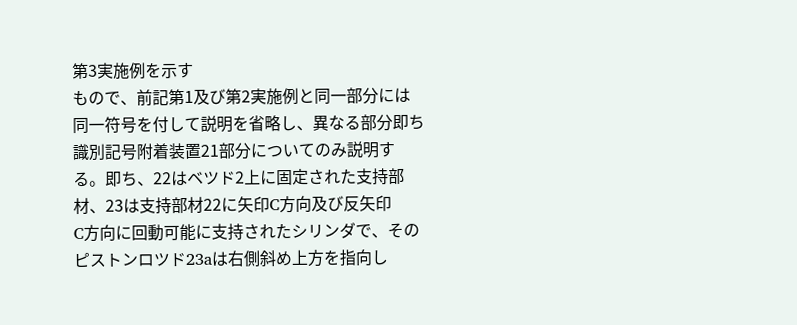第3実施例を示す
もので、前記第1及び第2実施例と同一部分には
同一符号を付して説明を省略し、異なる部分即ち
識別記号附着装置21部分についてのみ説明す
る。即ち、22はベツド2上に固定された支持部
材、23は支持部材22に矢印C方向及び反矢印
C方向に回動可能に支持されたシリンダで、その
ピストンロツド23aは右側斜め上方を指向し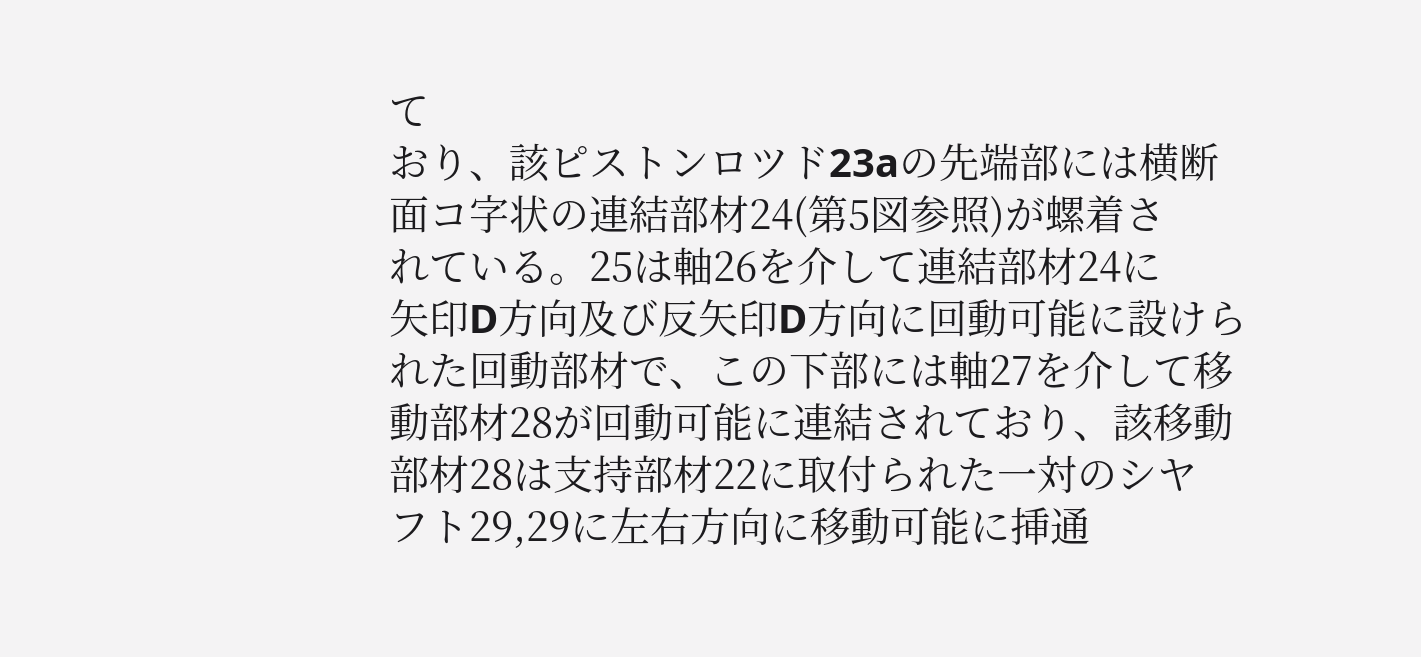て
おり、該ピストンロツド23aの先端部には横断
面コ字状の連結部材24(第5図参照)が螺着さ
れている。25は軸26を介して連結部材24に
矢印D方向及び反矢印D方向に回動可能に設けら
れた回動部材で、この下部には軸27を介して移
動部材28が回動可能に連結されており、該移動
部材28は支持部材22に取付られた一対のシヤ
フト29,29に左右方向に移動可能に挿通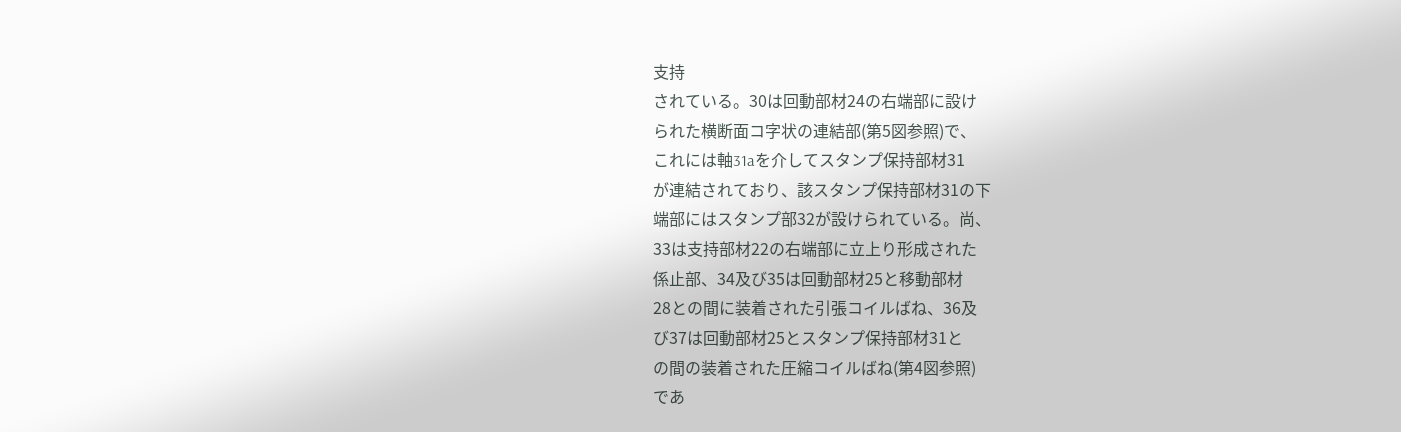支持
されている。30は回動部材24の右端部に設け
られた横断面コ字状の連結部(第5図参照)で、
これには軸31aを介してスタンプ保持部材31
が連結されており、該スタンプ保持部材31の下
端部にはスタンプ部32が設けられている。尚、
33は支持部材22の右端部に立上り形成された
係止部、34及び35は回動部材25と移動部材
28との間に装着された引張コイルばね、36及
び37は回動部材25とスタンプ保持部材31と
の間の装着された圧縮コイルばね(第4図参照)
であ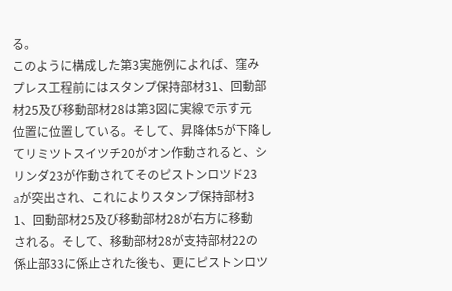る。
このように構成した第3実施例によれば、窪み
プレス工程前にはスタンプ保持部材31、回動部
材25及び移動部材28は第3図に実線で示す元
位置に位置している。そして、昇降体5が下降し
てリミツトスイツチ20がオン作動されると、シ
リンダ23が作動されてそのピストンロツド23
aが突出され、これによりスタンプ保持部材3
1、回動部材25及び移動部材28が右方に移動
される。そして、移動部材28が支持部材22の
係止部33に係止された後も、更にピストンロツ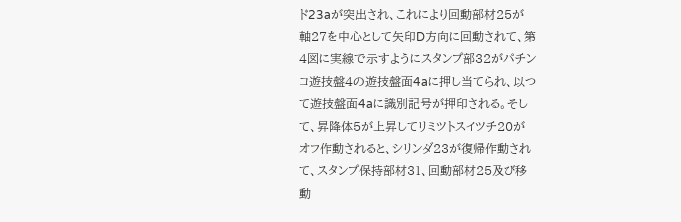ド23aが突出され、これにより回動部材25が
軸27を中心として矢印D方向に回動されて、第
4図に実線で示すようにスタンプ部32がパチン
コ遊技盤4の遊技盤面4aに押し当てられ、以つ
て遊技盤面4aに識別記号が押印される。そし
て、昇降体5が上昇してリミツトスイツチ20が
オフ作動されると、シリンダ23が復帰作動され
て、スタンプ保持部材31、回動部材25及び移
動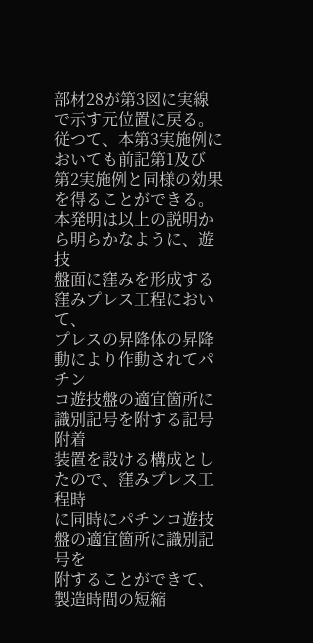部材28が第3図に実線で示す元位置に戻る。
従つて、本第3実施例においても前記第1及び
第2実施例と同様の効果を得ることができる。
本発明は以上の説明から明らかなように、遊技
盤面に窪みを形成する窪みプレス工程において、
プレスの昇降体の昇降動により作動されてパチン
コ遊技盤の適宜箇所に識別記号を附する記号附着
装置を設ける構成としたので、窪みプレス工程時
に同時にパチンコ遊技盤の適宜箇所に識別記号を
附することができて、製造時間の短縮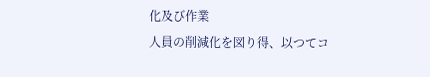化及び作業
人員の削減化を図り得、以つてコ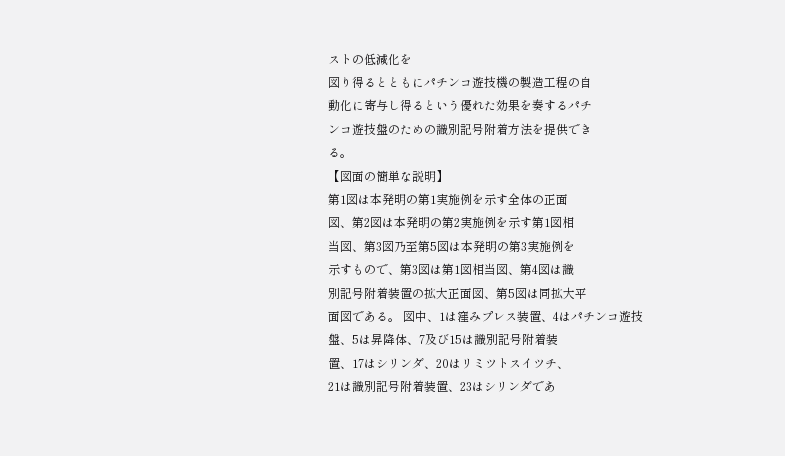ストの低減化を
図り得るとともにパチンコ遊技機の製造工程の自
動化に寄与し得るという優れた効果を奏するパチ
ンコ遊技盤のための識別記号附着方法を提供でき
る。
【図面の簡単な説明】
第1図は本発明の第1実施例を示す全体の正面
図、第2図は本発明の第2実施例を示す第1図相
当図、第3図乃至第5図は本発明の第3実施例を
示すもので、第3図は第1図相当図、第4図は識
別記号附着装置の拡大正面図、第5図は同拡大平
面図である。 図中、1は窪みプレス装置、4はパチンコ遊技
盤、5は昇降体、7及び15は識別記号附着装
置、17はシリンダ、20はリミツトスイツチ、
21は識別記号附着装置、23はシリンダであ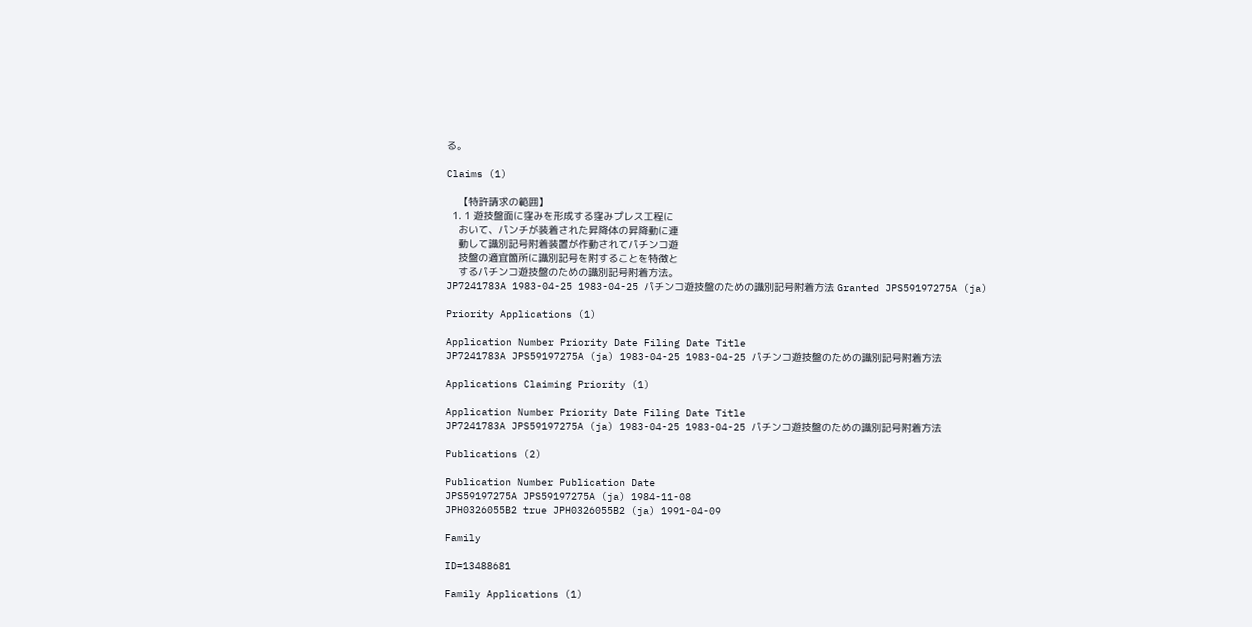る。

Claims (1)

    【特許請求の範囲】
  1. 1 遊技盤面に窪みを形成する窪みプレス工程に
    おいて、パンチが装着された昇降体の昇降動に連
    動して識別記号附着装置が作動されてパチンコ遊
    技盤の適宜箇所に識別記号を附することを特徴と
    するパチンコ遊技盤のための識別記号附着方法。
JP7241783A 1983-04-25 1983-04-25 パチンコ遊技盤のための識別記号附着方法 Granted JPS59197275A (ja)

Priority Applications (1)

Application Number Priority Date Filing Date Title
JP7241783A JPS59197275A (ja) 1983-04-25 1983-04-25 パチンコ遊技盤のための識別記号附着方法

Applications Claiming Priority (1)

Application Number Priority Date Filing Date Title
JP7241783A JPS59197275A (ja) 1983-04-25 1983-04-25 パチンコ遊技盤のための識別記号附着方法

Publications (2)

Publication Number Publication Date
JPS59197275A JPS59197275A (ja) 1984-11-08
JPH0326055B2 true JPH0326055B2 (ja) 1991-04-09

Family

ID=13488681

Family Applications (1)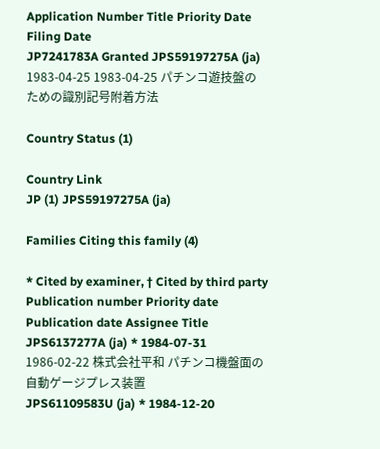Application Number Title Priority Date Filing Date
JP7241783A Granted JPS59197275A (ja) 1983-04-25 1983-04-25 パチンコ遊技盤のための識別記号附着方法

Country Status (1)

Country Link
JP (1) JPS59197275A (ja)

Families Citing this family (4)

* Cited by examiner, † Cited by third party
Publication number Priority date Publication date Assignee Title
JPS6137277A (ja) * 1984-07-31 1986-02-22 株式会社平和 パチンコ機盤面の自動ゲージプレス装置
JPS61109583U (ja) * 1984-12-20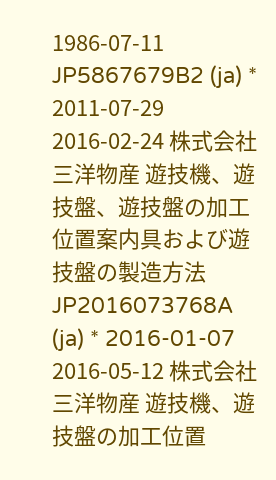1986-07-11
JP5867679B2 (ja) * 2011-07-29 2016-02-24 株式会社三洋物産 遊技機、遊技盤、遊技盤の加工位置案内具および遊技盤の製造方法
JP2016073768A (ja) * 2016-01-07 2016-05-12 株式会社三洋物産 遊技機、遊技盤の加工位置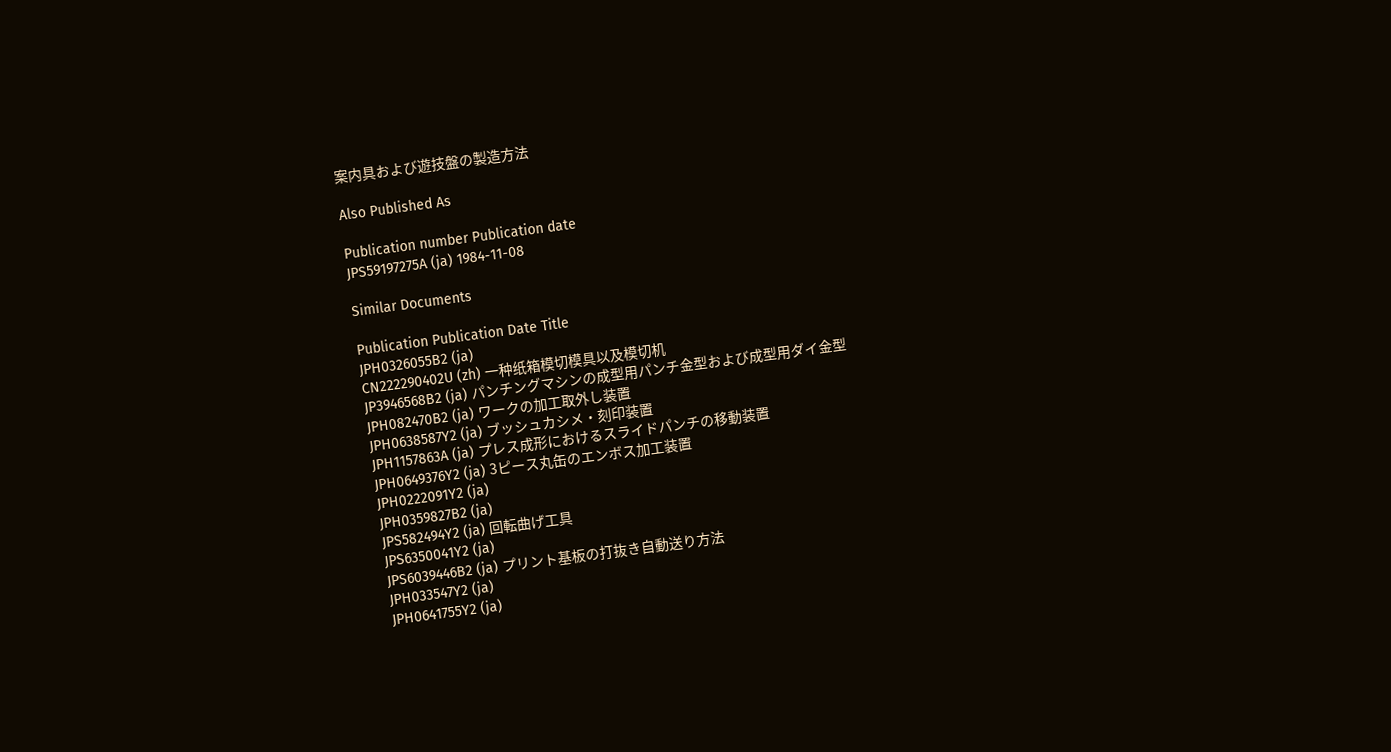案内具および遊技盤の製造方法

Also Published As

Publication number Publication date
JPS59197275A (ja) 1984-11-08

Similar Documents

Publication Publication Date Title
JPH0326055B2 (ja)
CN222290402U (zh) 一种纸箱模切模具以及模切机
JP3946568B2 (ja) パンチングマシンの成型用パンチ金型および成型用ダイ金型
JPH082470B2 (ja) ワークの加工取外し装置
JPH0638587Y2 (ja) ブッシュカシメ・刻印装置
JPH1157863A (ja) プレス成形におけるスライドパンチの移動装置
JPH0649376Y2 (ja) 3ピース丸缶のエンボス加工装置
JPH0222091Y2 (ja)
JPH0359827B2 (ja)
JPS582494Y2 (ja) 回転曲げ工具
JPS6350041Y2 (ja)
JPS6039446B2 (ja) プリント基板の打抜き自動送り方法
JPH033547Y2 (ja)
JPH0641755Y2 (ja)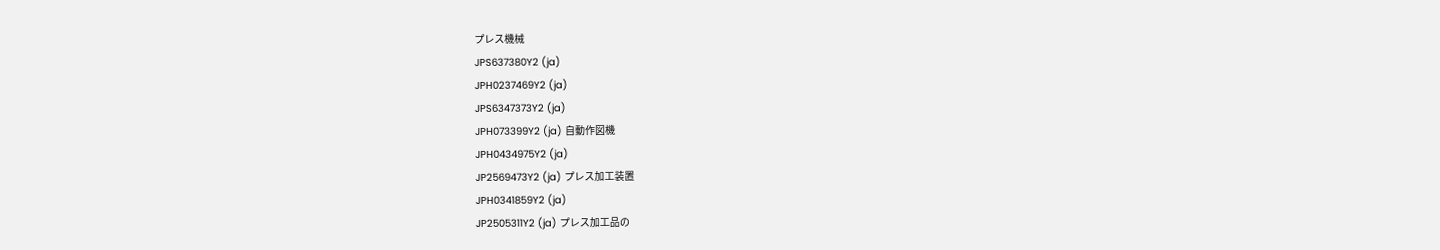プレス機械
JPS637380Y2 (ja)
JPH0237469Y2 (ja)
JPS6347373Y2 (ja)
JPH073399Y2 (ja) 自動作図機
JPH0434975Y2 (ja)
JP2569473Y2 (ja) プレス加工装置
JPH0341859Y2 (ja)
JP2505311Y2 (ja) プレス加工品の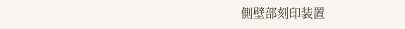側壁部刻印装置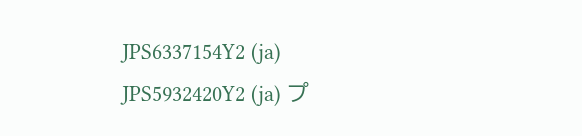JPS6337154Y2 (ja)
JPS5932420Y2 (ja) プ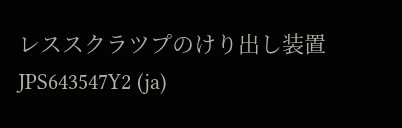レススクラツプのけり出し装置
JPS643547Y2 (ja)